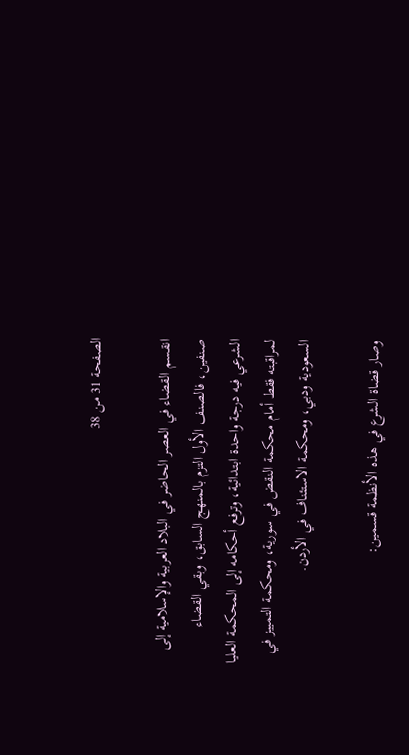الصفحة 31 من 38

انقسم القضاء في العصر الحاضر في البلاد العربية والإسلامية إلى صنفين، فالصنف الأول التزم بالمنهج السابق، وبقي القضاء الشرعي فيه درجة واحدة ابتدائية، وترفع أحكامه إلى المحكمة العليا لمراقبته فقط أمام محكمة النقض في سورية، ومحكمة التمييز في السعودية ودبي، ومحكمة الاستئناف في الأردن.

وصار قضاة الشرع في هذه الأنظمة قسمين: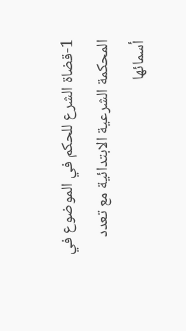1-قضاة الشرع للحكم في الموضوع في المحكمة الشرعية الابتدائية مع تعدد أسمائها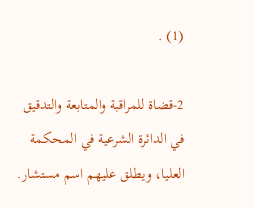(1) .

2-قضاة للمراقبة والمتابعة والتدقيق في الدائرة الشرعية في المحكمة العليا، ويطلق عليهم اسم مستشار.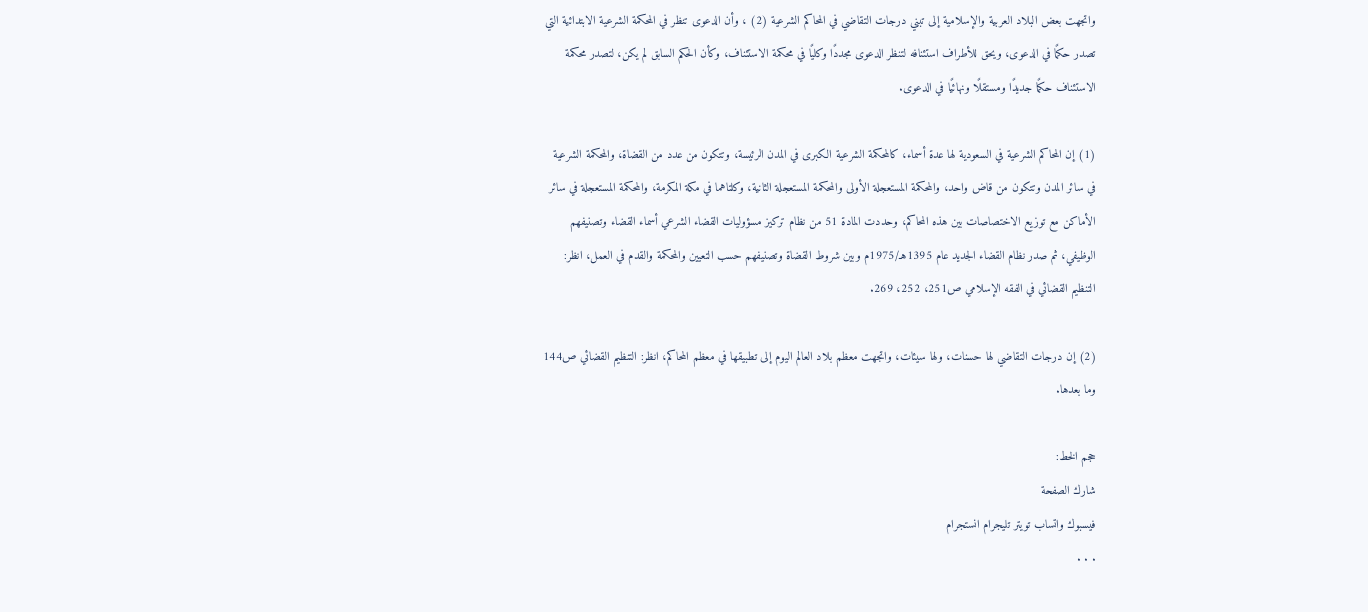واتجهت بعض البلاد العربية والإسلامية إلى تبني درجات التقاضي في المحاكم الشرعية (2) ، وأن الدعوى تنظر في المحكمة الشرعية الابتدائية التي تصدر حكمًا في الدعوى، ويحق للأطراف استئنافه لتنظر الدعوى مجددًا وكليًا في محكمة الاستئناف، وكأن الحكم السابق لم يكن، لتصدر محكمة الاستئناف حكمًا جديدًا ومستقلًا ونهائيًا في الدعوى.

(1) إن المحاكم الشرعية في السعودية لها عدة أسماء، كالمحكمة الشرعية الكبرى في المدن الرئيسة، وتتكون من عدد من القضاة، والمحكمة الشرعية في سائر المدن وتتكون من قاض واحد، والمحكمة المستعجلة الأولى والمحكمة المستعجلة الثانية، وكلتاهما في مكة المكرمة، والمحكمة المستعجلة في سائر الأماكن مع توزيع الاختصاصات بين هذه المحاكم، وحددت المادة 51 من نظام تركيز مسؤوليات القضاء الشرعي أسماء القضاء وتصنيفهم الوظيفي، ثم صدر نظام القضاء الجديد عام 1395هـ/1975م وبين شروط القضاة وتصنيفهم حسب التعيين والمحكمة والقدم في العمل، انظر: التنظيم القضائي في الفقه الإسلامي ص251، 252، 269.

(2) إن درجات التقاضي لها حسنات، ولها سيئات، واتجهت معظم بلاد العالم اليوم إلى تطبيقها في معظم المحاكم، انظر: التنظيم القضائي ص144 وما بعدها.

حجم الخط:
شارك الصفحة
فيسبوك واتساب تويتر تليجرام انستجرام
. . .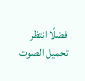فضلًا انتظر تحميل الصوت